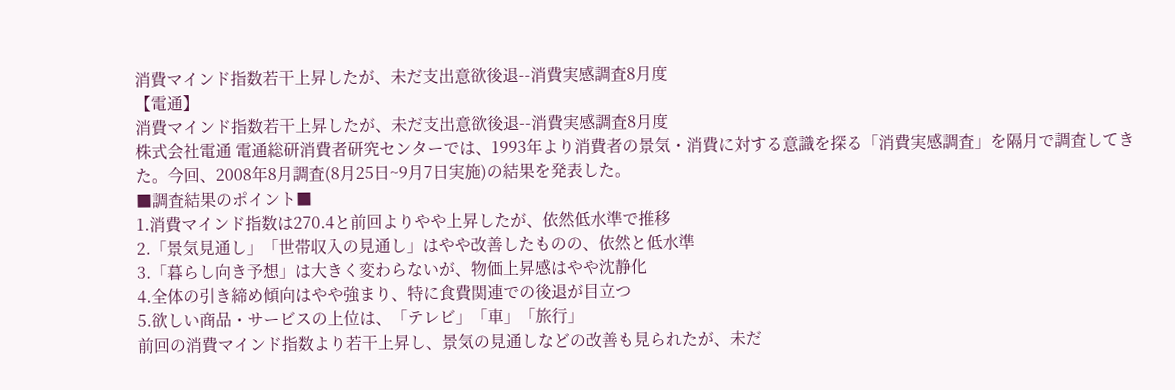消費マインド指数若干上昇したが、未だ支出意欲後退--消費実感調査8月度
【電通】
消費マインド指数若干上昇したが、未だ支出意欲後退--消費実感調査8月度
株式会社電通 電通総研消費者研究センターでは、1993年より消費者の景気・消費に対する意識を探る「消費実感調査」を隔月で調査してきた。今回、2008年8月調査(8月25日~9月7日実施)の結果を発表した。
■調査結果のポイント■
1.消費マインド指数は270.4と前回よりやや上昇したが、依然低水準で推移
2.「景気見通し」「世帯収入の見通し」はやや改善したものの、依然と低水準
3.「暮らし向き予想」は大きく変わらないが、物価上昇感はやや沈静化
4.全体の引き締め傾向はやや強まり、特に食費関連での後退が目立つ
5.欲しい商品・サービスの上位は、「テレビ」「車」「旅行」
前回の消費マインド指数より若干上昇し、景気の見通しなどの改善も見られたが、未だ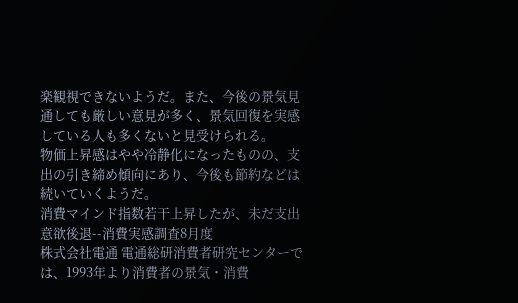楽観視できないようだ。また、今後の景気見通しても厳しい意見が多く、景気回復を実感している人も多くないと見受けられる。
物価上昇感はやや冷静化になったものの、支出の引き締め傾向にあり、今後も節約などは続いていくようだ。
消費マインド指数若干上昇したが、未だ支出意欲後退--消費実感調査8月度
株式会社電通 電通総研消費者研究センターでは、1993年より消費者の景気・消費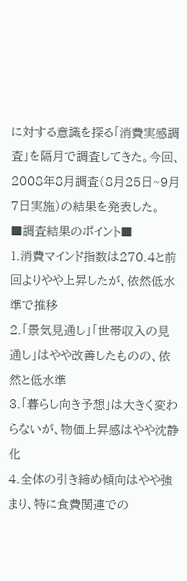に対する意識を探る「消費実感調査」を隔月で調査してきた。今回、2008年8月調査(8月25日~9月7日実施)の結果を発表した。
■調査結果のポイント■
1.消費マインド指数は270.4と前回よりやや上昇したが、依然低水準で推移
2.「景気見通し」「世帯収入の見通し」はやや改善したものの、依然と低水準
3.「暮らし向き予想」は大きく変わらないが、物価上昇感はやや沈静化
4.全体の引き締め傾向はやや強まり、特に食費関連での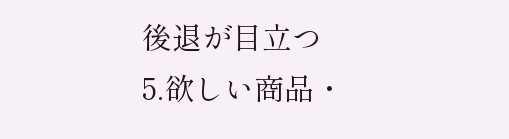後退が目立つ
5.欲しい商品・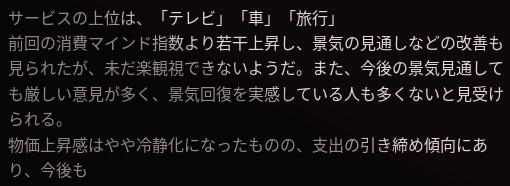サービスの上位は、「テレビ」「車」「旅行」
前回の消費マインド指数より若干上昇し、景気の見通しなどの改善も見られたが、未だ楽観視できないようだ。また、今後の景気見通しても厳しい意見が多く、景気回復を実感している人も多くないと見受けられる。
物価上昇感はやや冷静化になったものの、支出の引き締め傾向にあり、今後も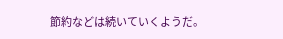節約などは続いていくようだ。